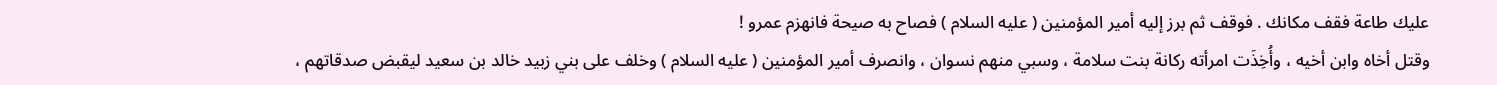عليك طاعة فقف مكانك . فوقف ثم برز إليه أمير المؤمنين ( عليه السلام ) فصاح به صيحة فانهزم عمرو !
وقتل أخاه وابن أخيه ، وأُخِذَت امرأته ركانة بنت سلامة ، وسبي منهم نسوان ، وانصرف أمير المؤمنين ( عليه السلام ) وخلف على بني زبيد خالد بن سعيد ليقبض صدقاتهم ،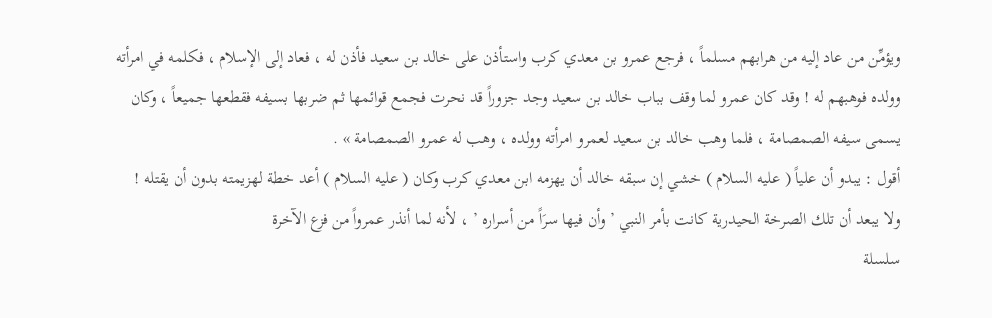ويؤمِّن من عاد إليه من هرابهم مسلماً ، فرجع عمرو بن معدي كرب واستأذن على خالد بن سعيد فأذن له ، فعاد إلى الإسلام ، فكلمه في امرأته وولده فوهبهم له ! وقد كان عمرو لما وقف بباب خالد بن سعيد وجد جزوراً قد نحرت فجمع قوائمها ثم ضربها بسيفه فقطعها جميعاً ، وكان يسمى سيفه الصمصامة ، فلما وهب خالد بن سعيد لعمرو امرأته وولده ، وهب له عمرو الصمصامة » .
أقول : يبدو أن علياً ( عليه السلام ) خشي إن سبقه خالد أن يهزمه ابن معدي كرب وكان ( عليه السلام ) أعد خطة لهزيمته بدون أن يقتله !
ولا يبعد أن تلك الصرخة الحيدرية كانت بأمر النبي ’ وأن فيها سرَاً من أسراره ’ ، لأنه لما أنذر عمرواً من فزع الآخرة
سلسلة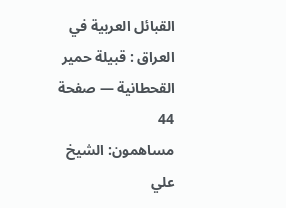القبائل العربية في العراق : قبيلة حمير القحطانية — صفحة 44
مساهمون: الشيخ علي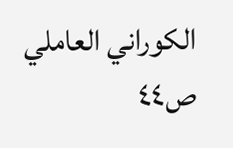الكوراني العاملي
ص٤٤